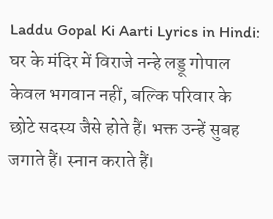Laddu Gopal Ki Aarti Lyrics in Hindi: घर के मंदिर में विराजे नन्हे लड्डू गोपाल केवल भगवान नहीं, बल्कि परिवार के छोटे सदस्य जैसे होते हैं। भक्त उन्हें सुबह जगाते हैं। स्नान कराते हैं।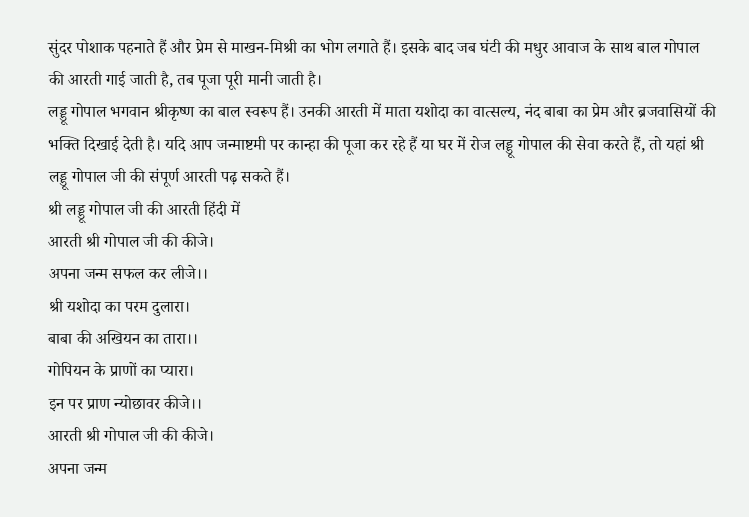सुंदर पोशाक पहनाते हैं और प्रेम से माखन-मिश्री का भोग लगाते हैं। इसके बाद जब घंटी की मधुर आवाज के साथ बाल गोपाल की आरती गाई जाती है, तब पूजा पूरी मानी जाती है।
लड्डू गोपाल भगवान श्रीकृष्ण का बाल स्वरूप हैं। उनकी आरती में माता यशोदा का वात्सल्य, नंद बाबा का प्रेम और ब्रजवासियों की भक्ति दिखाई देती है। यदि आप जन्माष्टमी पर कान्हा की पूजा कर रहे हैं या घर में रोज लड्डू गोपाल की सेवा करते हैं, तो यहां श्री लड्डू गोपाल जी की संपूर्ण आरती पढ़ सकते हैं।
श्री लड्डू गोपाल जी की आरती हिंदी में
आरती श्री गोपाल जी की कीजे।
अपना जन्म सफल कर लीजे।।
श्री यशोदा का परम दुलारा।
बाबा की अखियन का तारा।।
गोपियन के प्राणों का प्यारा।
इन पर प्राण न्योछावर कीजे।।
आरती श्री गोपाल जी की कीजे।
अपना जन्म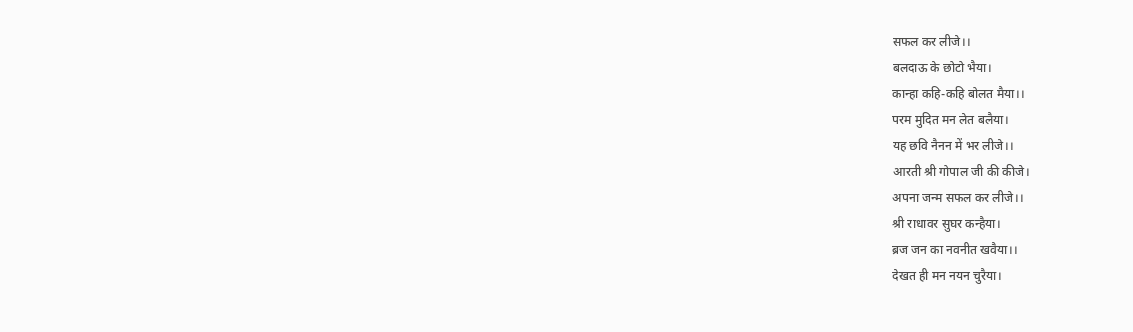सफल कर लीजे।।
बलदाऊ के छोटो भैया।
कान्हा कहि-कहि बोलत मैया।।
परम मुदित मन लेत बलैया।
यह छवि नैनन में भर लीजे।।
आरती श्री गोपाल जी की कीजे।
अपना जन्म सफल कर लीजे।।
श्री राधावर सुघर कन्हैया।
ब्रज जन का नवनीत खवैया।।
देखत ही मन नयन चुरैया।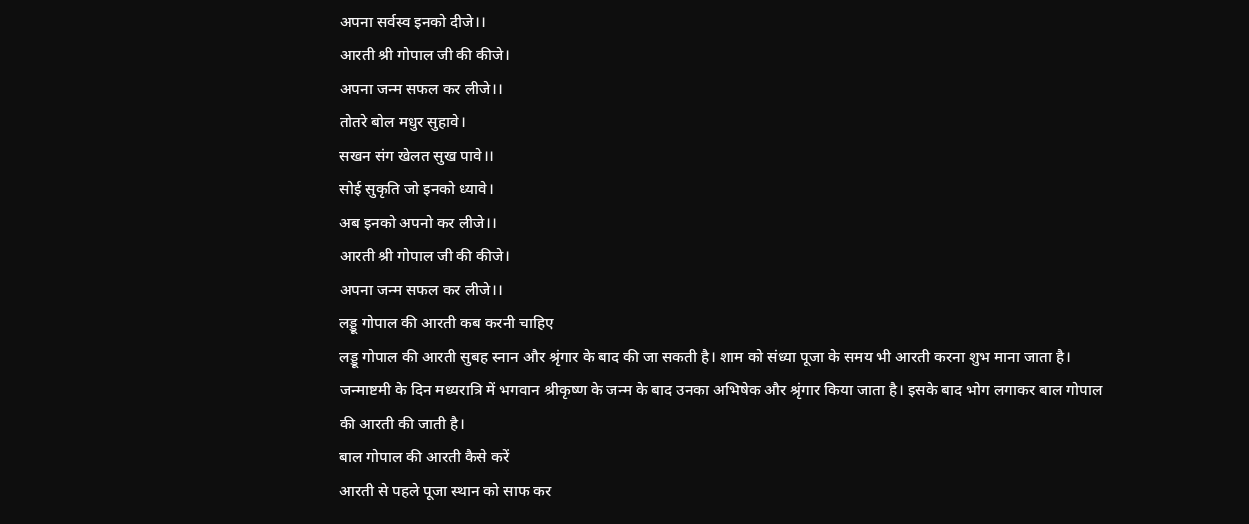अपना सर्वस्व इनको दीजे।।
आरती श्री गोपाल जी की कीजे।
अपना जन्म सफल कर लीजे।।
तोतरे बोल मधुर सुहावे।
सखन संग खेलत सुख पावे।।
सोई सुकृति जो इनको ध्यावे।
अब इनको अपनो कर लीजे।।
आरती श्री गोपाल जी की कीजे।
अपना जन्म सफल कर लीजे।।
लड्डू गोपाल की आरती कब करनी चाहिए
लड्डू गोपाल की आरती सुबह स्नान और श्रृंगार के बाद की जा सकती है। शाम को संध्या पूजा के समय भी आरती करना शुभ माना जाता है। जन्माष्टमी के दिन मध्यरात्रि में भगवान श्रीकृष्ण के जन्म के बाद उनका अभिषेक और श्रृंगार किया जाता है। इसके बाद भोग लगाकर बाल गोपाल की आरती की जाती है।
बाल गोपाल की आरती कैसे करें
आरती से पहले पूजा स्थान को साफ कर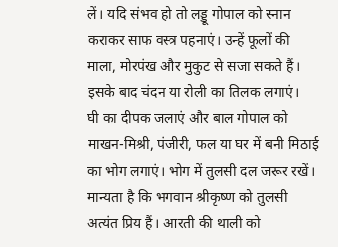लें। यदि संभव हो तो लड्डू गोपाल को स्नान कराकर साफ वस्त्र पहनाएं। उन्हें फूलों की माला, मोरपंख और मुकुट से सजा सकते हैं। इसके बाद चंदन या रोली का तिलक लगाएं।
घी का दीपक जलाएं और बाल गोपाल को माखन-मिश्री, पंजीरी, फल या घर में बनी मिठाई का भोग लगाएं। भोग में तुलसी दल जरूर रखें। मान्यता है कि भगवान श्रीकृष्ण को तुलसी अत्यंत प्रिय हैं। आरती की थाली को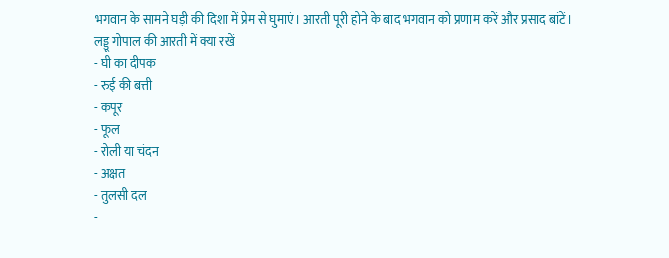भगवान के सामने घड़ी की दिशा में प्रेम से घुमाएं। आरती पूरी होने के बाद भगवान को प्रणाम करें और प्रसाद बांटें।
लड्डू गोपाल की आरती में क्या रखें
- घी का दीपक
- रुई की बत्ती
- कपूर
- फूल
- रोली या चंदन
- अक्षत
- तुलसी दल
-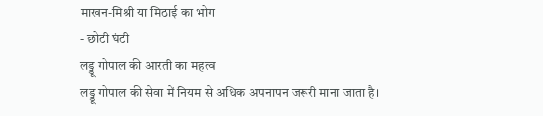माखन-मिश्री या मिठाई का भोग
- छोटी घंटी
लड्डू गोपाल की आरती का महत्व
लड्डू गोपाल की सेवा में नियम से अधिक अपनापन जरूरी माना जाता है।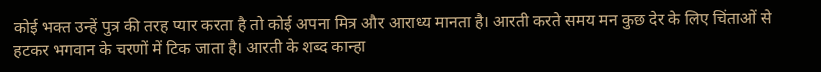कोई भक्त उन्हें पुत्र की तरह प्यार करता है तो कोई अपना मित्र और आराध्य मानता है। आरती करते समय मन कुछ देर के लिए चिंताओं से हटकर भगवान के चरणों में टिक जाता है। आरती के शब्द कान्हा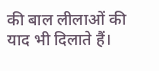की बाल लीलाओं की याद भी दिलाते हैं।